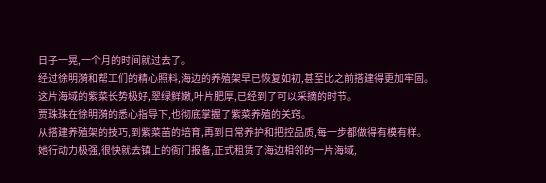日子一晃,一个月的时间就过去了。
经过徐明漪和帮工们的精心照料,海边的养殖架早已恢复如初,甚至比之前搭建得更加牢固。
这片海域的紫菜长势极好,翠绿鲜嫩,叶片肥厚,已经到了可以采摘的时节。
贾珠珠在徐明漪的悉心指导下,也彻底掌握了紫菜养殖的关窍。
从搭建养殖架的技巧,到紫菜苗的培育,再到日常养护和把控品质,每一步都做得有模有样。
她行动力极强,很快就去镇上的衙门报备,正式租赁了海边相邻的一片海域,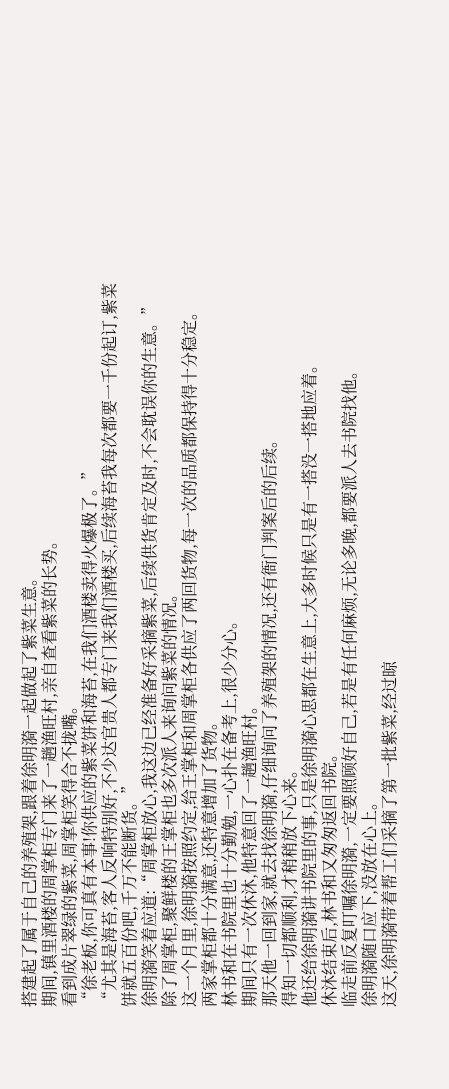搭建起了属于自己的养殖架,跟着徐明漪一起做起了紫菜生意。
期间,镇里酒楼的周掌柜专门来了一趟渔旺村,亲自查看紫菜的长势。
看到成片翠绿的紫菜,周掌柜笑得合不拢嘴。
“徐老板,你可真有本事!你供应的紫菜饼和海苔,在我们酒楼卖得火爆极了。”
“尤其是海苔,客人反响特别好,不少达官贵人都专门来我们酒楼买,后续海苔我每次都要一千份起订,紫菜饼就五百份吧,千万不能断货。”
徐明漪笑着应道:“周掌柜放心,我这边已经准备好采摘紫菜,后续供货肯定及时,不会耽误你的生意。”
除了周掌柜,聚鲜楼的王掌柜也多次派人来询问紫菜的情况。
这一个月里,徐明漪按照约定,给王掌柜和周掌柜各供应了两回货物,每一次的品质都保持得十分稳定。
两家掌柜都十分满意,还特意增加了货物。
林书和在书院里也十分勤勉,一心扑在备考上,很少分心。
期间只有一次休沐,他特意回了一趟渔旺村。
那天他一回到家,就去找徐明漪,仔细询问了养殖架的情况,还有衙门判案后的后续。
得知一切都顺利,才稍稍放下心来。
他还给徐明漪讲书院里的事,只是徐明漪心思都在生意上,大多时候只是有一搭没一搭地应着。
休沐结束后,林书和又匆匆返回书院。
临走前反复叮嘱徐明漪,一定要照顾好自己,若是有任何麻烦,无论多晚,都要派人去书院找他。
徐明漪随口应下,没放在心上。
这天,徐明漪带着帮工们采摘了第一批紫菜,经过晾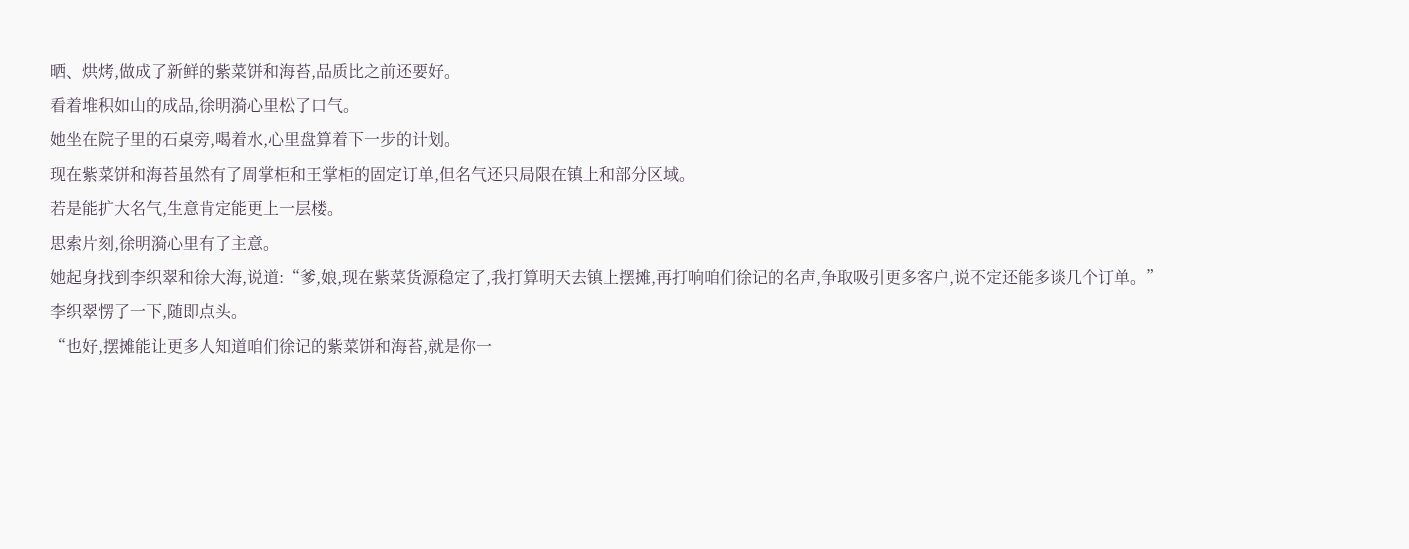晒、烘烤,做成了新鲜的紫菜饼和海苔,品质比之前还要好。
看着堆积如山的成品,徐明漪心里松了口气。
她坐在院子里的石桌旁,喝着水,心里盘算着下一步的计划。
现在紫菜饼和海苔虽然有了周掌柜和王掌柜的固定订单,但名气还只局限在镇上和部分区域。
若是能扩大名气,生意肯定能更上一层楼。
思索片刻,徐明漪心里有了主意。
她起身找到李织翠和徐大海,说道:“爹,娘,现在紫菜货源稳定了,我打算明天去镇上摆摊,再打响咱们徐记的名声,争取吸引更多客户,说不定还能多谈几个订单。”
李织翠愣了一下,随即点头。
“也好,摆摊能让更多人知道咱们徐记的紫菜饼和海苔,就是你一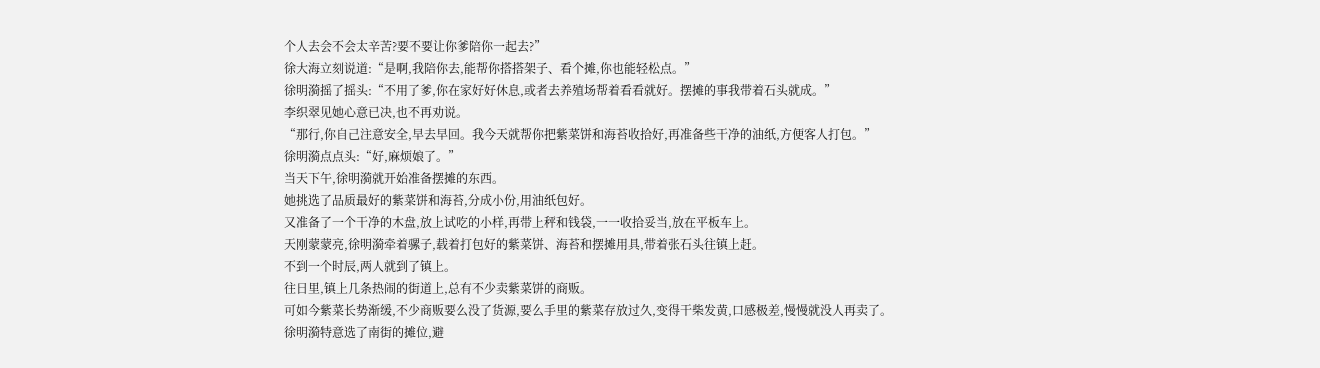个人去会不会太辛苦?要不要让你爹陪你一起去?”
徐大海立刻说道:“是啊,我陪你去,能帮你搭搭架子、看个摊,你也能轻松点。”
徐明漪摇了摇头:“不用了爹,你在家好好休息,或者去养殖场帮着看看就好。摆摊的事我带着石头就成。”
李织翠见她心意已决,也不再劝说。
“那行,你自己注意安全,早去早回。我今天就帮你把紫菜饼和海苔收拾好,再准备些干净的油纸,方便客人打包。”
徐明漪点点头:“好,麻烦娘了。”
当天下午,徐明漪就开始准备摆摊的东西。
她挑选了品质最好的紫菜饼和海苔,分成小份,用油纸包好。
又准备了一个干净的木盘,放上试吃的小样,再带上秤和钱袋,一一收拾妥当,放在平板车上。
天刚蒙蒙亮,徐明漪牵着骡子,载着打包好的紫菜饼、海苔和摆摊用具,带着张石头往镇上赶。
不到一个时辰,两人就到了镇上。
往日里,镇上几条热闹的街道上,总有不少卖紫菜饼的商贩。
可如今紫菜长势渐缓,不少商贩要么没了货源,要么手里的紫菜存放过久,变得干柴发黄,口感极差,慢慢就没人再卖了。
徐明漪特意选了南街的摊位,避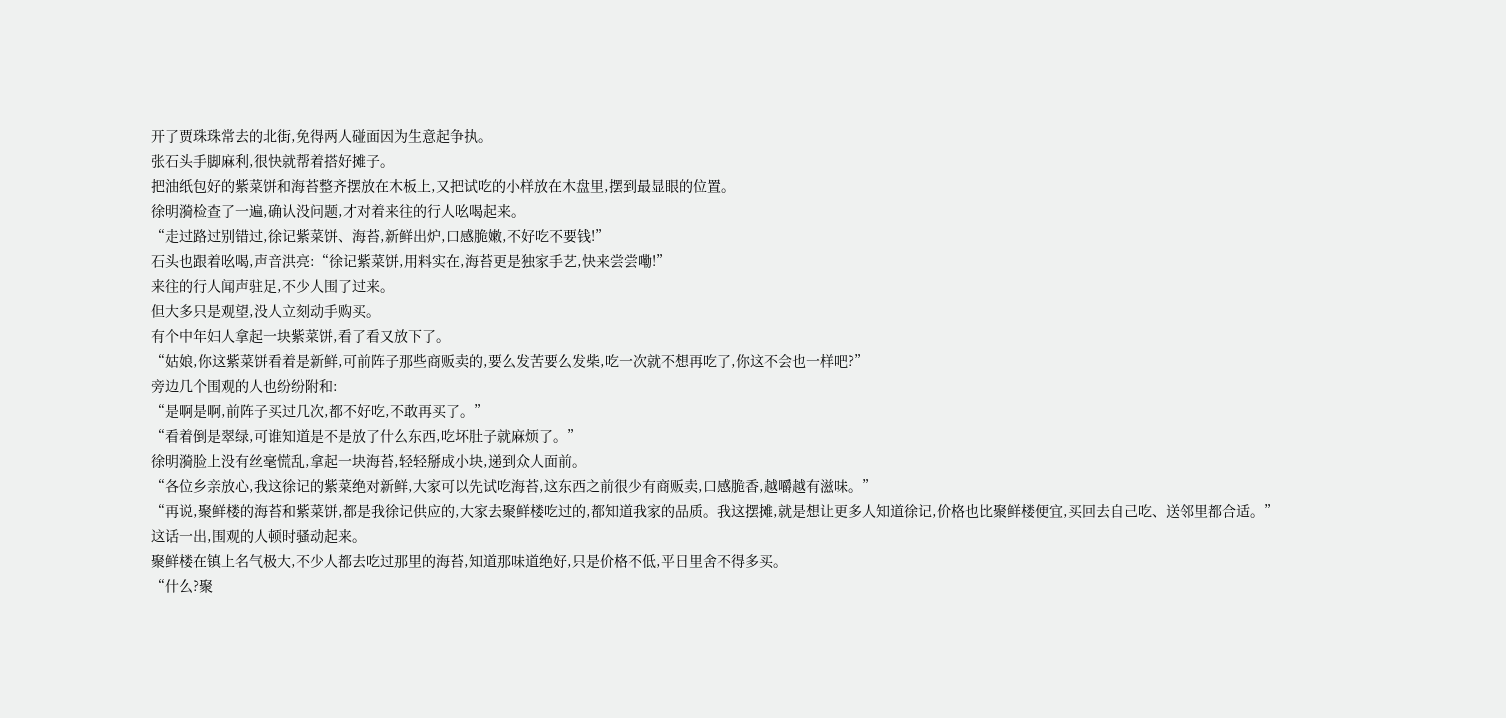开了贾珠珠常去的北街,免得两人碰面因为生意起争执。
张石头手脚麻利,很快就帮着搭好摊子。
把油纸包好的紫菜饼和海苔整齐摆放在木板上,又把试吃的小样放在木盘里,摆到最显眼的位置。
徐明漪检查了一遍,确认没问题,才对着来往的行人吆喝起来。
“走过路过别错过,徐记紫菜饼、海苔,新鲜出炉,口感脆嫩,不好吃不要钱!”
石头也跟着吆喝,声音洪亮:“徐记紫菜饼,用料实在,海苔更是独家手艺,快来尝尝嘞!”
来往的行人闻声驻足,不少人围了过来。
但大多只是观望,没人立刻动手购买。
有个中年妇人拿起一块紫菜饼,看了看又放下了。
“姑娘,你这紫菜饼看着是新鲜,可前阵子那些商贩卖的,要么发苦要么发柴,吃一次就不想再吃了,你这不会也一样吧?”
旁边几个围观的人也纷纷附和:
“是啊是啊,前阵子买过几次,都不好吃,不敢再买了。”
“看着倒是翠绿,可谁知道是不是放了什么东西,吃坏肚子就麻烦了。”
徐明漪脸上没有丝毫慌乱,拿起一块海苔,轻轻掰成小块,递到众人面前。
“各位乡亲放心,我这徐记的紫菜绝对新鲜,大家可以先试吃海苔,这东西之前很少有商贩卖,口感脆香,越嚼越有滋味。”
“再说,聚鲜楼的海苔和紫菜饼,都是我徐记供应的,大家去聚鲜楼吃过的,都知道我家的品质。我这摆摊,就是想让更多人知道徐记,价格也比聚鲜楼便宜,买回去自己吃、送邻里都合适。”
这话一出,围观的人顿时骚动起来。
聚鲜楼在镇上名气极大,不少人都去吃过那里的海苔,知道那味道绝好,只是价格不低,平日里舍不得多买。
“什么?聚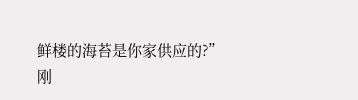鲜楼的海苔是你家供应的?”
刚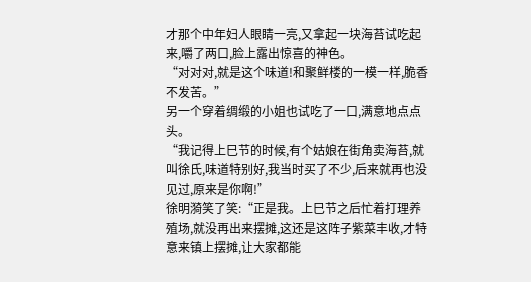才那个中年妇人眼睛一亮,又拿起一块海苔试吃起来,嚼了两口,脸上露出惊喜的神色。
“对对对,就是这个味道!和聚鲜楼的一模一样,脆香不发苦。”
另一个穿着绸缎的小姐也试吃了一口,满意地点点头。
“我记得上巳节的时候,有个姑娘在街角卖海苔,就叫徐氏,味道特别好,我当时买了不少,后来就再也没见过,原来是你啊!”
徐明漪笑了笑:“正是我。上巳节之后忙着打理养殖场,就没再出来摆摊,这还是这阵子紫菜丰收,才特意来镇上摆摊,让大家都能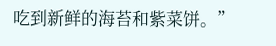吃到新鲜的海苔和紫菜饼。”